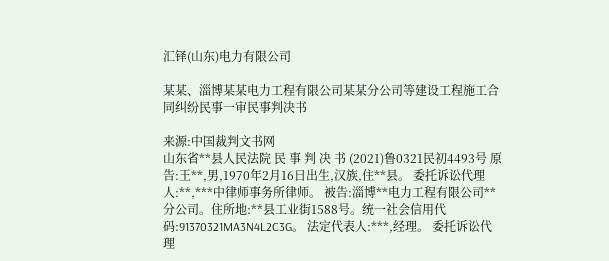汇铎(山东)电力有限公司

某某、淄博某某电力工程有限公司某某分公司等建设工程施工合同纠纷民事一审民事判决书

来源:中国裁判文书网
山东省**县人民法院 民 事 判 决 书 (2021)鲁0321民初4493号 原告:王**,男,1970年2月16日出生,汉族,住**县。 委托诉讼代理人:**,***中律师事务所律师。 被告:淄博**电力工程有限公司**分公司。住所地:**县工业街1588号。统一社会信用代码:91370321MA3N4L2C3G。 法定代表人:***,经理。 委托诉讼代理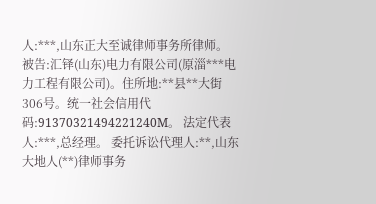人:***,山东正大至诚律师事务所律师。 被告:汇铎(山东)电力有限公司(原淄***电力工程有限公司)。住所地:**县**大街306号。统一社会信用代码:91370321494221240M。 法定代表人:***,总经理。 委托诉讼代理人:**,山东大地人(**)律师事务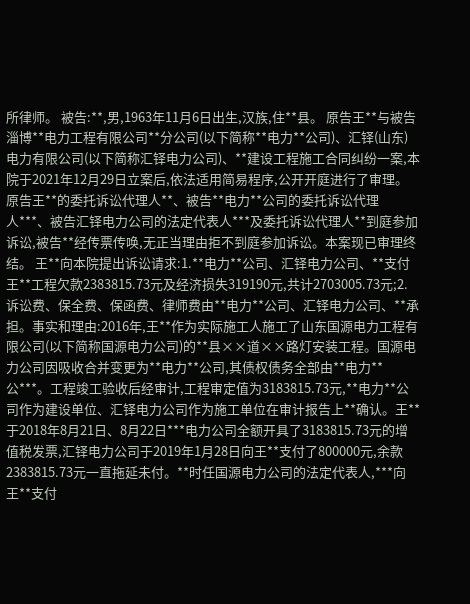所律师。 被告:**,男,1963年11月6日出生,汉族,住**县。 原告王**与被告淄博**电力工程有限公司**分公司(以下简称**电力**公司)、汇铎(山东)电力有限公司(以下简称汇铎电力公司)、**建设工程施工合同纠纷一案,本院于2021年12月29日立案后,依法适用简易程序,公开开庭进行了审理。原告王**的委托诉讼代理人**、被告**电力**公司的委托诉讼代理人***、被告汇铎电力公司的法定代表人***及委托诉讼代理人**到庭参加诉讼,被告**经传票传唤,无正当理由拒不到庭参加诉讼。本案现已审理终结。 王**向本院提出诉讼请求:1.**电力**公司、汇铎电力公司、**支付王**工程欠款2383815.73元及经济损失319190元,共计2703005.73元;2.诉讼费、保全费、保函费、律师费由**电力**公司、汇铎电力公司、**承担。事实和理由:2016年,王**作为实际施工人施工了山东国源电力工程有限公司(以下简称国源电力公司)的**县××道××路灯安装工程。国源电力公司因吸收合并变更为**电力**公司,其债权债务全部由**电力**公***。工程竣工验收后经审计,工程审定值为3183815.73元,**电力**公司作为建设单位、汇铎电力公司作为施工单位在审计报告上**确认。王**于2018年8月21日、8月22日***电力公司全额开具了3183815.73元的增值税发票,汇铎电力公司于2019年1月28日向王**支付了800000元,余款2383815.73元一直拖延未付。**时任国源电力公司的法定代表人,***向王**支付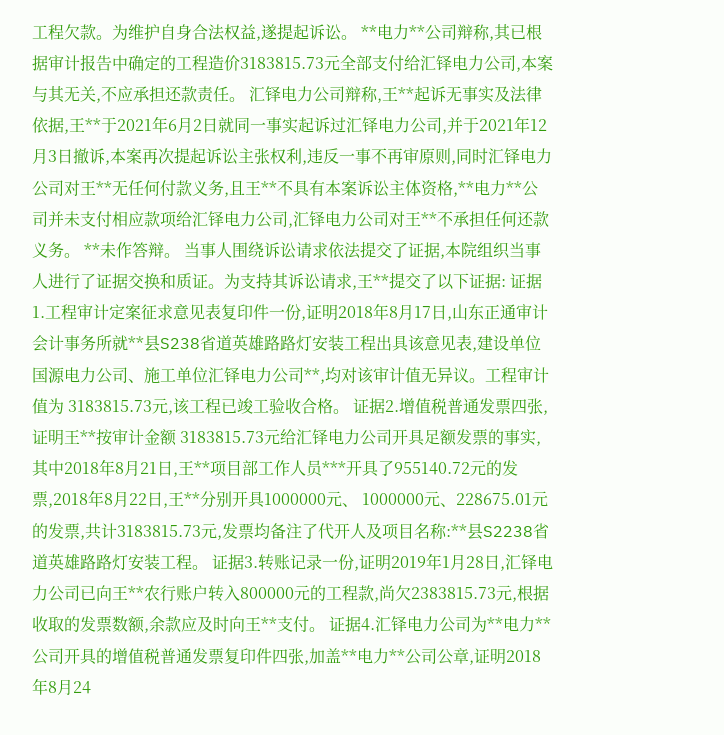工程欠款。为维护自身合法权益,遂提起诉讼。 **电力**公司辩称,其已根据审计报告中确定的工程造价3183815.73元全部支付给汇铎电力公司,本案与其无关,不应承担还款责任。 汇铎电力公司辩称,王**起诉无事实及法律依据,王**于2021年6月2日就同一事实起诉过汇铎电力公司,并于2021年12月3日撤诉,本案再次提起诉讼主张权利,违反一事不再审原则,同时汇铎电力公司对王**无任何付款义务,且王**不具有本案诉讼主体资格,**电力**公司并未支付相应款项给汇铎电力公司,汇铎电力公司对王**不承担任何还款义务。 **未作答辩。 当事人围绕诉讼请求依法提交了证据,本院组织当事人进行了证据交换和质证。为支持其诉讼请求,王**提交了以下证据: 证据1.工程审计定案征求意见表复印件一份,证明2018年8月17日,山东正通审计会计事务所就**县S238省道英雄路路灯安装工程出具该意见表,建设单位国源电力公司、施工单位汇铎电力公司**,均对该审计值无异议。工程审计值为 3183815.73元,该工程已竣工验收合格。 证据2.增值税普通发票四张,证明王**按审计金额 3183815.73元给汇铎电力公司开具足额发票的事实,其中2018年8月21日,王**项目部工作人员***开具了955140.72元的发票,2018年8月22日,王**分别开具1000000元、 1000000元、228675.01元的发票,共计3183815.73元,发票均备注了代开人及项目名称:**县S2238省道英雄路路灯安装工程。 证据3.转账记录一份,证明2019年1月28日,汇铎电力公司已向王**农行账户转入800000元的工程款,尚欠2383815.73元,根据收取的发票数额,余款应及时向王**支付。 证据4.汇铎电力公司为**电力**公司开具的增值税普通发票复印件四张,加盖**电力**公司公章,证明2018年8月24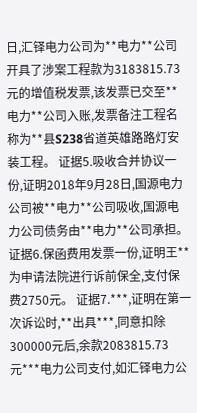日,汇铎电力公司为**电力**公司开具了涉案工程款为3183815.73元的增值税发票,该发票已交至**电力**公司入账,发票备注工程名称为**县S238省道英雄路路灯安装工程。 证据5.吸收合并协议一份,证明2018年9月28日,国源电力公司被**电力**公司吸收,国源电力公司债务由**电力**公司承担。 证据6.保函费用发票一份,证明王**为申请法院进行诉前保全,支付保费2750元。 证据7.***,证明在第一次诉讼时,**出具***,同意扣除300000元后,余款2083815.73元***电力公司支付,如汇铎电力公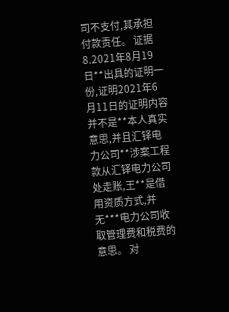司不支付,其承担付款责任。 证据8.2021年8月19日**出具的证明一份,证明2021年6月11日的证明内容并不是**本人真实意思,并且汇铎电力公司**涉案工程款从汇铎电力公司处走账,王**是借用资质方式,并无***电力公司收取管理费和税费的意思。 对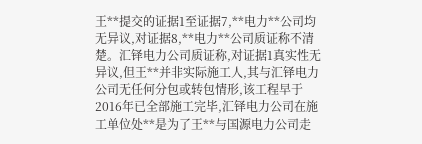王**提交的证据1至证据7,**电力**公司均无异议,对证据8,**电力**公司质证称不清楚。汇铎电力公司质证称,对证据1真实性无异议,但王**并非实际施工人,其与汇铎电力公司无任何分包或转包情形,该工程早于2016年已全部施工完毕,汇铎电力公司在施工单位处**是为了王**与国源电力公司走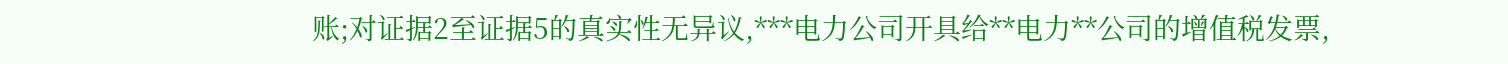账;对证据2至证据5的真实性无异议,***电力公司开具给**电力**公司的增值税发票,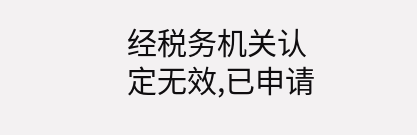经税务机关认定无效,已申请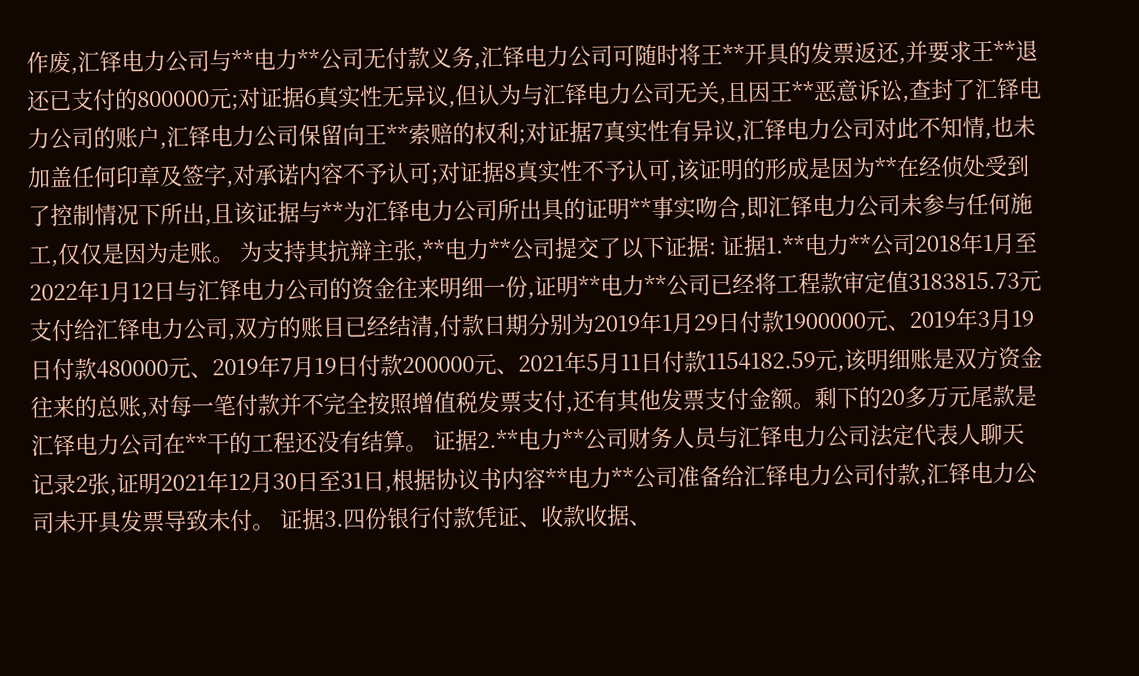作废,汇铎电力公司与**电力**公司无付款义务,汇铎电力公司可随时将王**开具的发票返还,并要求王**退还已支付的800000元;对证据6真实性无异议,但认为与汇铎电力公司无关,且因王**恶意诉讼,查封了汇铎电力公司的账户,汇铎电力公司保留向王**索赔的权利;对证据7真实性有异议,汇铎电力公司对此不知情,也未加盖任何印章及签字,对承诺内容不予认可;对证据8真实性不予认可,该证明的形成是因为**在经侦处受到了控制情况下所出,且该证据与**为汇铎电力公司所出具的证明**事实吻合,即汇铎电力公司未参与任何施工,仅仅是因为走账。 为支持其抗辩主张,**电力**公司提交了以下证据: 证据1.**电力**公司2018年1月至2022年1月12日与汇铎电力公司的资金往来明细一份,证明**电力**公司已经将工程款审定值3183815.73元支付给汇铎电力公司,双方的账目已经结清,付款日期分别为2019年1月29日付款1900000元、2019年3月19日付款480000元、2019年7月19日付款200000元、2021年5月11日付款1154182.59元,该明细账是双方资金往来的总账,对每一笔付款并不完全按照增值税发票支付,还有其他发票支付金额。剩下的20多万元尾款是汇铎电力公司在**干的工程还没有结算。 证据2.**电力**公司财务人员与汇铎电力公司法定代表人聊天记录2张,证明2021年12月30日至31日,根据协议书内容**电力**公司准备给汇铎电力公司付款,汇铎电力公司未开具发票导致未付。 证据3.四份银行付款凭证、收款收据、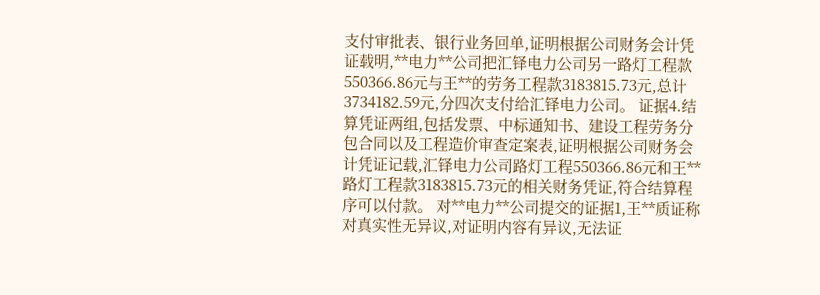支付审批表、银行业务回单,证明根据公司财务会计凭证载明,**电力**公司把汇铎电力公司另一路灯工程款550366.86元与王**的劳务工程款3183815.73元,总计3734182.59元,分四次支付给汇铎电力公司。 证据4.结算凭证两组,包括发票、中标通知书、建设工程劳务分包合同以及工程造价审查定案表,证明根据公司财务会计凭证记载,汇铎电力公司路灯工程550366.86元和王**路灯工程款3183815.73元的相关财务凭证,符合结算程序可以付款。 对**电力**公司提交的证据1,王**质证称对真实性无异议,对证明内容有异议,无法证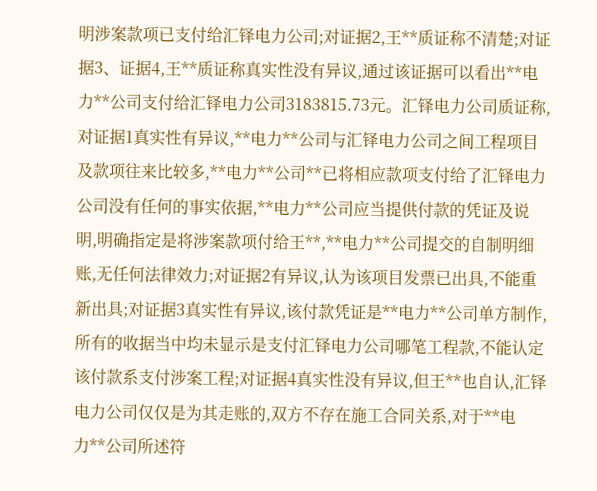明涉案款项已支付给汇铎电力公司;对证据2,王**质证称不清楚;对证据3、证据4,王**质证称真实性没有异议,通过该证据可以看出**电力**公司支付给汇铎电力公司3183815.73元。汇铎电力公司质证称,对证据1真实性有异议,**电力**公司与汇铎电力公司之间工程项目及款项往来比较多,**电力**公司**已将相应款项支付给了汇铎电力公司没有任何的事实依据,**电力**公司应当提供付款的凭证及说明,明确指定是将涉案款项付给王**,**电力**公司提交的自制明细账,无任何法律效力;对证据2有异议,认为该项目发票已出具,不能重新出具;对证据3真实性有异议,该付款凭证是**电力**公司单方制作,所有的收据当中均未显示是支付汇铎电力公司哪笔工程款,不能认定该付款系支付涉案工程;对证据4真实性没有异议,但王**也自认,汇铎电力公司仅仅是为其走账的,双方不存在施工合同关系,对于**电力**公司所述符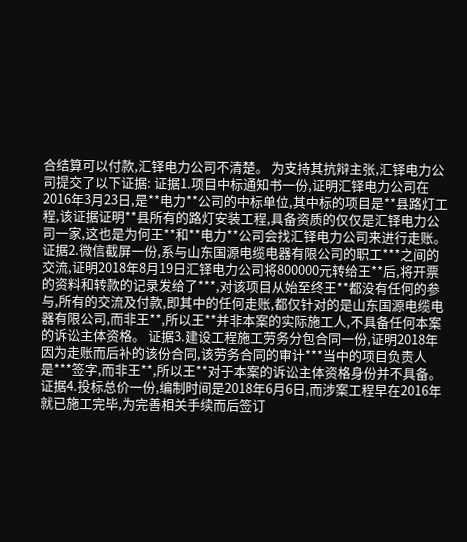合结算可以付款,汇铎电力公司不清楚。 为支持其抗辩主张,汇铎电力公司提交了以下证据: 证据1.项目中标通知书一份,证明汇铎电力公司在2016年3月23日,是**电力**公司的中标单位,其中标的项目是**县路灯工程,该证据证明**县所有的路灯安装工程,具备资质的仅仅是汇铎电力公司一家,这也是为何王**和**电力**公司会找汇铎电力公司来进行走账。 证据2.微信截屏一份,系与山东国源电缆电器有限公司的职工***之间的交流,证明2018年8月19日汇铎电力公司将800000元转给王**后,将开票的资料和转款的记录发给了***,对该项目从始至终王**都没有任何的参与,所有的交流及付款,即其中的任何走账,都仅针对的是山东国源电缆电器有限公司,而非王**,所以王**并非本案的实际施工人,不具备任何本案的诉讼主体资格。 证据3.建设工程施工劳务分包合同一份,证明2018年因为走账而后补的该份合同,该劳务合同的审计***当中的项目负责人是***签字,而非王**,所以王**对于本案的诉讼主体资格身份并不具备。 证据4.投标总价一份,编制时间是2018年6月6日,而涉案工程早在2016年就已施工完毕,为完善相关手续而后签订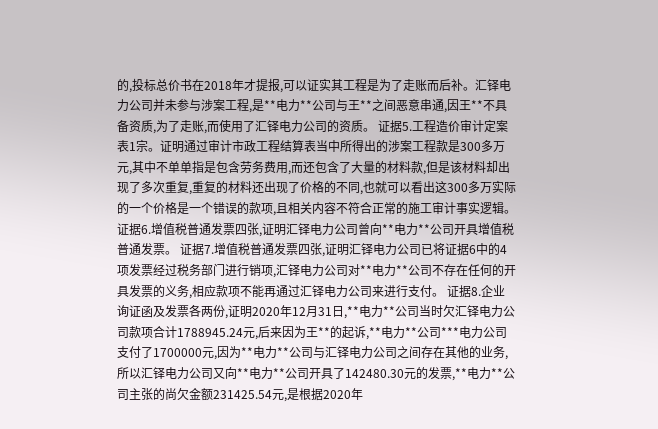的,投标总价书在2018年才提报,可以证实其工程是为了走账而后补。汇铎电力公司并未参与涉案工程,是**电力**公司与王**之间恶意串通,因王**不具备资质,为了走账,而使用了汇铎电力公司的资质。 证据5.工程造价审计定案表1宗。证明通过审计市政工程结算表当中所得出的涉案工程款是300多万元,其中不单单指是包含劳务费用,而还包含了大量的材料款,但是该材料却出现了多次重复,重复的材料还出现了价格的不同,也就可以看出这300多万实际的一个价格是一个错误的款项,且相关内容不符合正常的施工审计事实逻辑。 证据6.增值税普通发票四张,证明汇铎电力公司曾向**电力**公司开具增值税普通发票。 证据7.增值税普通发票四张,证明汇铎电力公司已将证据6中的4项发票经过税务部门进行销项,汇铎电力公司对**电力**公司不存在任何的开具发票的义务,相应款项不能再通过汇铎电力公司来进行支付。 证据8.企业询证函及发票各两份,证明2020年12月31日,**电力**公司当时欠汇铎电力公司款项合计1788945.24元,后来因为王**的起诉,**电力**公司***电力公司支付了1700000元,因为**电力**公司与汇铎电力公司之间存在其他的业务,所以汇铎电力公司又向**电力**公司开具了142480.30元的发票,**电力**公司主张的尚欠金额231425.54元,是根据2020年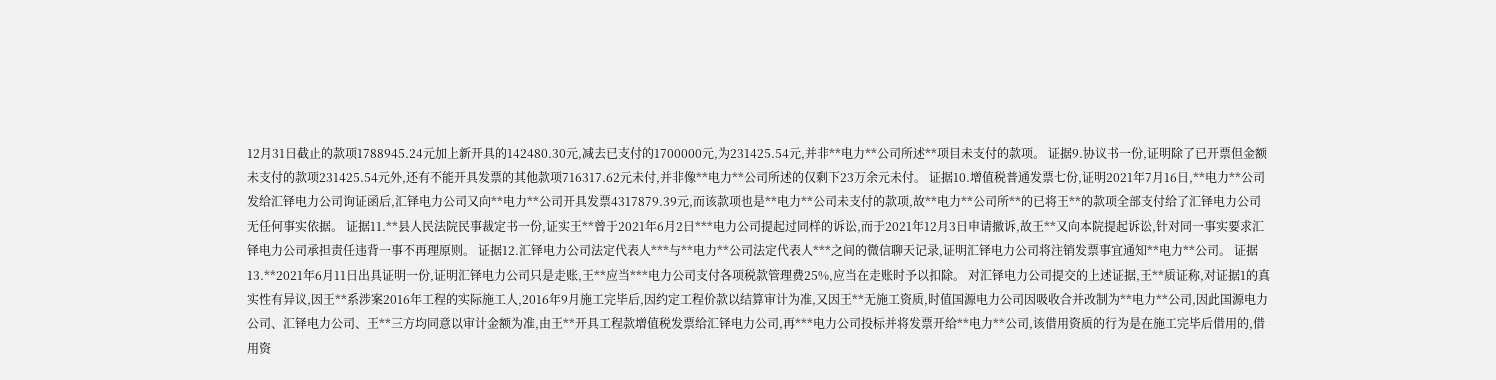12月31日截止的款项1788945.24元加上新开具的142480.30元,减去已支付的1700000元,为231425.54元,并非**电力**公司所述**项目未支付的款项。 证据9.协议书一份,证明除了已开票但金额未支付的款项231425.54元外,还有不能开具发票的其他款项716317.62元未付,并非像**电力**公司所述的仅剩下23万余元未付。 证据10.增值税普通发票七份,证明2021年7月16日,**电力**公司发给汇铎电力公司询证函后,汇铎电力公司又向**电力**公司开具发票4317879.39元,而该款项也是**电力**公司未支付的款项,故**电力**公司所**的已将王**的款项全部支付给了汇铎电力公司无任何事实依据。 证据11.**县人民法院民事裁定书一份,证实王**曾于2021年6月2日***电力公司提起过同样的诉讼,而于2021年12月3日申请撤诉,故王**又向本院提起诉讼,针对同一事实要求汇铎电力公司承担责任违背一事不再理原则。 证据12.汇铎电力公司法定代表人***与**电力**公司法定代表人***之间的微信聊天记录,证明汇铎电力公司将注销发票事宜通知**电力**公司。 证据13.**2021年6月11日出具证明一份,证明汇铎电力公司只是走账,王**应当***电力公司支付各项税款管理费25%,应当在走账时予以扣除。 对汇铎电力公司提交的上述证据,王**质证称,对证据1的真实性有异议,因王**系涉案2016年工程的实际施工人,2016年9月施工完毕后,因约定工程价款以结算审计为准,又因王**无施工资质,时值国源电力公司因吸收合并改制为**电力**公司,因此国源电力公司、汇铎电力公司、王**三方均同意以审计金额为准,由王**开具工程款增值税发票给汇铎电力公司,再***电力公司投标并将发票开给**电力**公司,该借用资质的行为是在施工完毕后借用的,借用资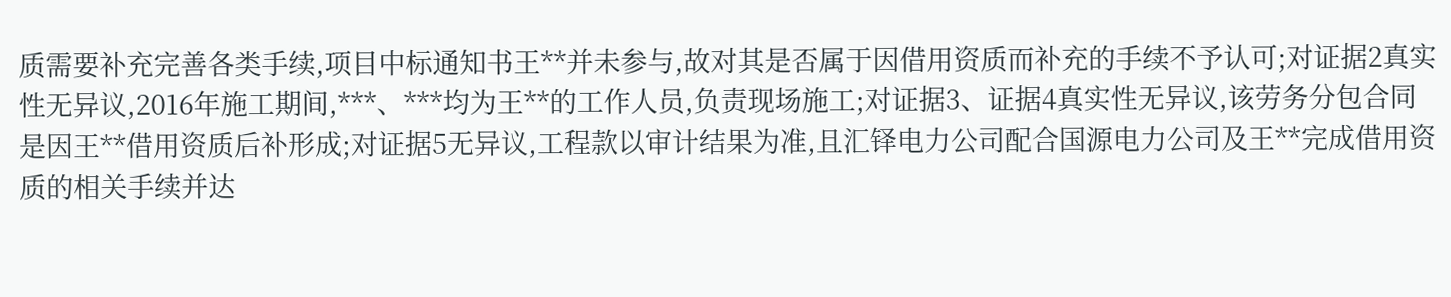质需要补充完善各类手续,项目中标通知书王**并未参与,故对其是否属于因借用资质而补充的手续不予认可;对证据2真实性无异议,2016年施工期间,***、***均为王**的工作人员,负责现场施工;对证据3、证据4真实性无异议,该劳务分包合同是因王**借用资质后补形成;对证据5无异议,工程款以审计结果为准,且汇铎电力公司配合国源电力公司及王**完成借用资质的相关手续并达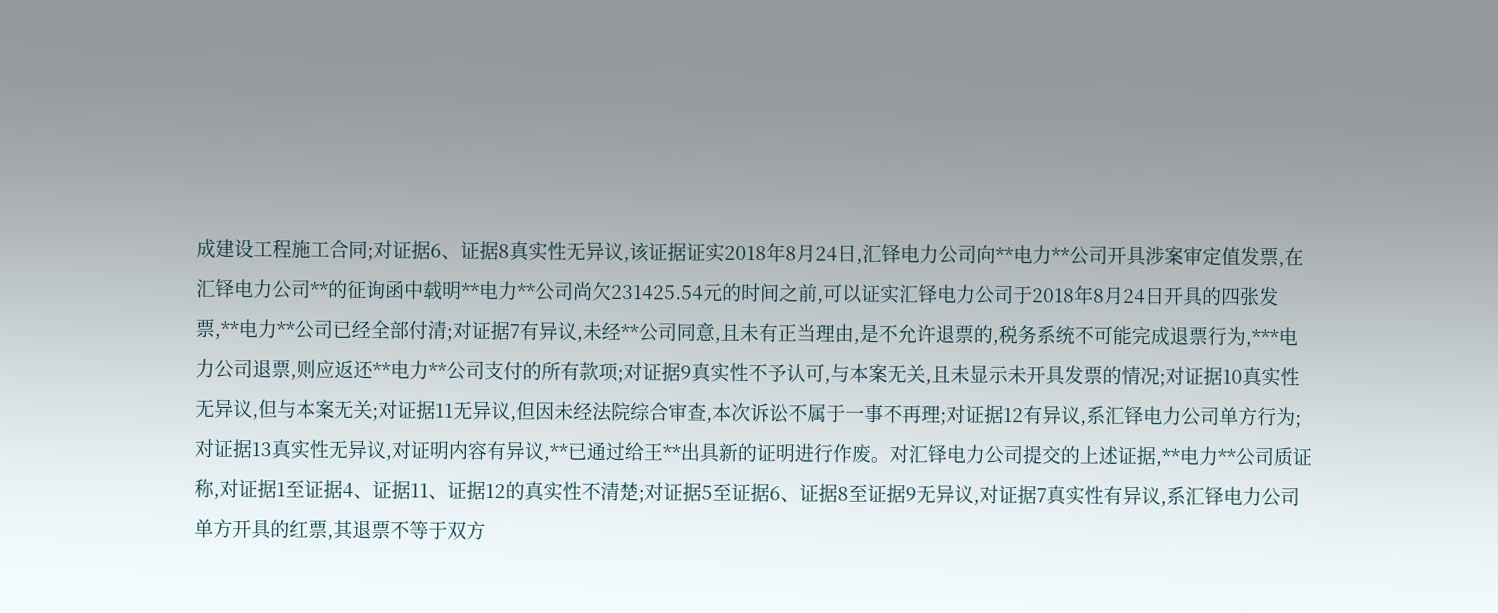成建设工程施工合同;对证据6、证据8真实性无异议,该证据证实2018年8月24日,汇铎电力公司向**电力**公司开具涉案审定值发票,在汇铎电力公司**的征询函中载明**电力**公司尚欠231425.54元的时间之前,可以证实汇铎电力公司于2018年8月24日开具的四张发票,**电力**公司已经全部付清;对证据7有异议,未经**公司同意,且未有正当理由,是不允许退票的,税务系统不可能完成退票行为,***电力公司退票,则应返还**电力**公司支付的所有款项;对证据9真实性不予认可,与本案无关,且未显示未开具发票的情况;对证据10真实性无异议,但与本案无关;对证据11无异议,但因未经法院综合审查,本次诉讼不属于一事不再理;对证据12有异议,系汇铎电力公司单方行为;对证据13真实性无异议,对证明内容有异议,**已通过给王**出具新的证明进行作废。对汇铎电力公司提交的上述证据,**电力**公司质证称,对证据1至证据4、证据11、证据12的真实性不清楚;对证据5至证据6、证据8至证据9无异议,对证据7真实性有异议,系汇铎电力公司单方开具的红票,其退票不等于双方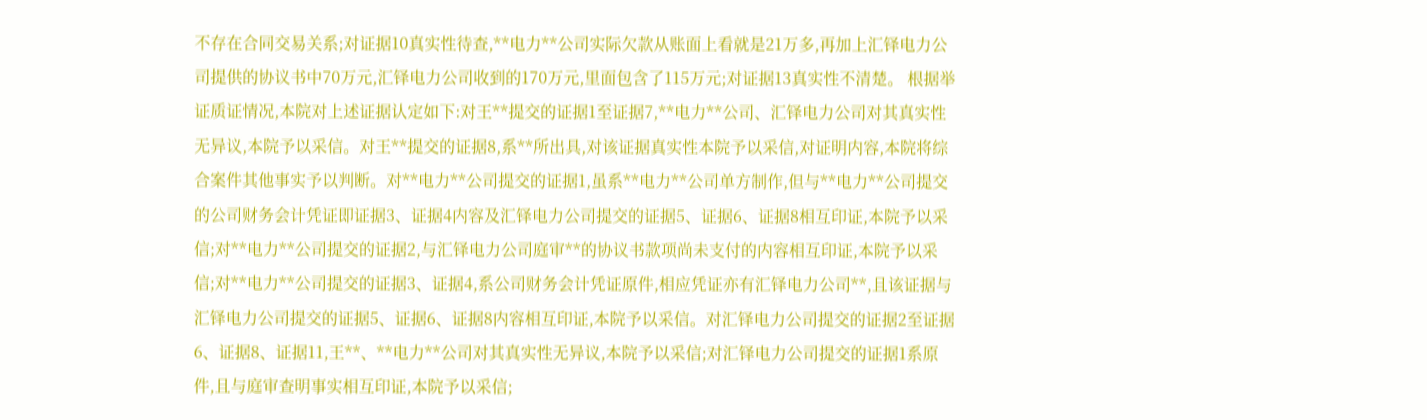不存在合同交易关系;对证据10真实性待查,**电力**公司实际欠款从账面上看就是21万多,再加上汇铎电力公司提供的协议书中70万元,汇铎电力公司收到的170万元,里面包含了115万元;对证据13真实性不清楚。 根据举证质证情况,本院对上述证据认定如下:对王**提交的证据1至证据7,**电力**公司、汇铎电力公司对其真实性无异议,本院予以采信。对王**提交的证据8,系**所出具,对该证据真实性本院予以采信,对证明内容,本院将综合案件其他事实予以判断。对**电力**公司提交的证据1,虽系**电力**公司单方制作,但与**电力**公司提交的公司财务会计凭证即证据3、证据4内容及汇铎电力公司提交的证据5、证据6、证据8相互印证,本院予以采信;对**电力**公司提交的证据2,与汇铎电力公司庭审**的协议书款项尚未支付的内容相互印证,本院予以采信;对**电力**公司提交的证据3、证据4,系公司财务会计凭证原件,相应凭证亦有汇铎电力公司**,且该证据与汇铎电力公司提交的证据5、证据6、证据8内容相互印证,本院予以采信。对汇铎电力公司提交的证据2至证据6、证据8、证据11,王**、**电力**公司对其真实性无异议,本院予以采信;对汇铎电力公司提交的证据1系原件,且与庭审查明事实相互印证,本院予以采信;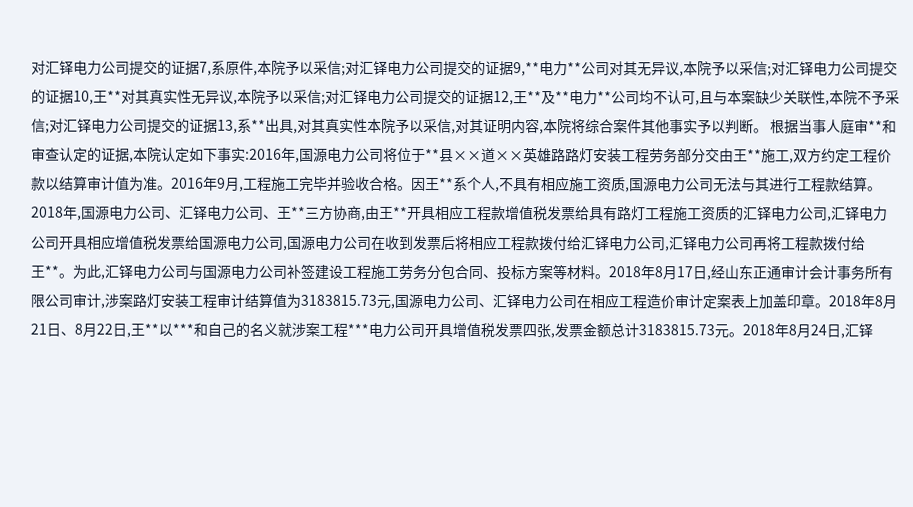对汇铎电力公司提交的证据7,系原件,本院予以采信;对汇铎电力公司提交的证据9,**电力**公司对其无异议,本院予以采信;对汇铎电力公司提交的证据10,王**对其真实性无异议,本院予以采信;对汇铎电力公司提交的证据12,王**及**电力**公司均不认可,且与本案缺少关联性,本院不予采信;对汇铎电力公司提交的证据13,系**出具,对其真实性本院予以采信,对其证明内容,本院将综合案件其他事实予以判断。 根据当事人庭审**和审查认定的证据,本院认定如下事实:2016年,国源电力公司将位于**县××道××英雄路路灯安装工程劳务部分交由王**施工,双方约定工程价款以结算审计值为准。2016年9月,工程施工完毕并验收合格。因王**系个人,不具有相应施工资质,国源电力公司无法与其进行工程款结算。2018年,国源电力公司、汇铎电力公司、王**三方协商,由王**开具相应工程款增值税发票给具有路灯工程施工资质的汇铎电力公司,汇铎电力公司开具相应增值税发票给国源电力公司,国源电力公司在收到发票后将相应工程款拨付给汇铎电力公司,汇铎电力公司再将工程款拨付给王**。为此,汇铎电力公司与国源电力公司补签建设工程施工劳务分包合同、投标方案等材料。2018年8月17日,经山东正通审计会计事务所有限公司审计,涉案路灯安装工程审计结算值为3183815.73元,国源电力公司、汇铎电力公司在相应工程造价审计定案表上加盖印章。2018年8月21日、8月22日,王**以***和自己的名义就涉案工程***电力公司开具增值税发票四张,发票金额总计3183815.73元。2018年8月24日,汇铎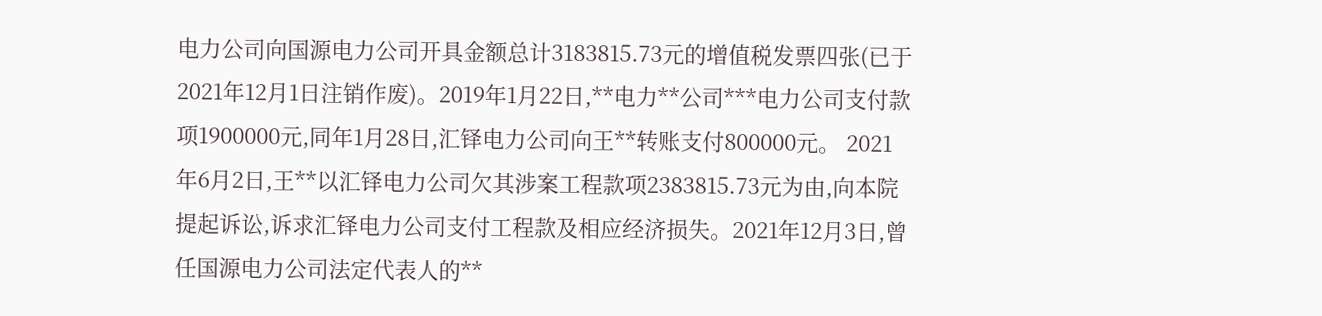电力公司向国源电力公司开具金额总计3183815.73元的增值税发票四张(已于2021年12月1日注销作废)。2019年1月22日,**电力**公司***电力公司支付款项1900000元,同年1月28日,汇铎电力公司向王**转账支付800000元。 2021年6月2日,王**以汇铎电力公司欠其涉案工程款项2383815.73元为由,向本院提起诉讼,诉求汇铎电力公司支付工程款及相应经济损失。2021年12月3日,曾任国源电力公司法定代表人的**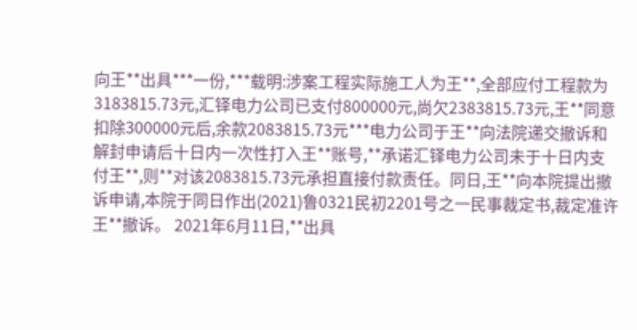向王**出具***一份,***载明:涉案工程实际施工人为王**,全部应付工程款为3183815.73元,汇铎电力公司已支付800000元,尚欠2383815.73元,王**同意扣除300000元后,余款2083815.73元***电力公司于王**向法院递交撤诉和解封申请后十日内一次性打入王**账号,**承诺汇铎电力公司未于十日内支付王**,则**对该2083815.73元承担直接付款责任。同日,王**向本院提出撤诉申请,本院于同日作出(2021)鲁0321民初2201号之一民事裁定书,裁定准许王**撤诉。 2021年6月11日,**出具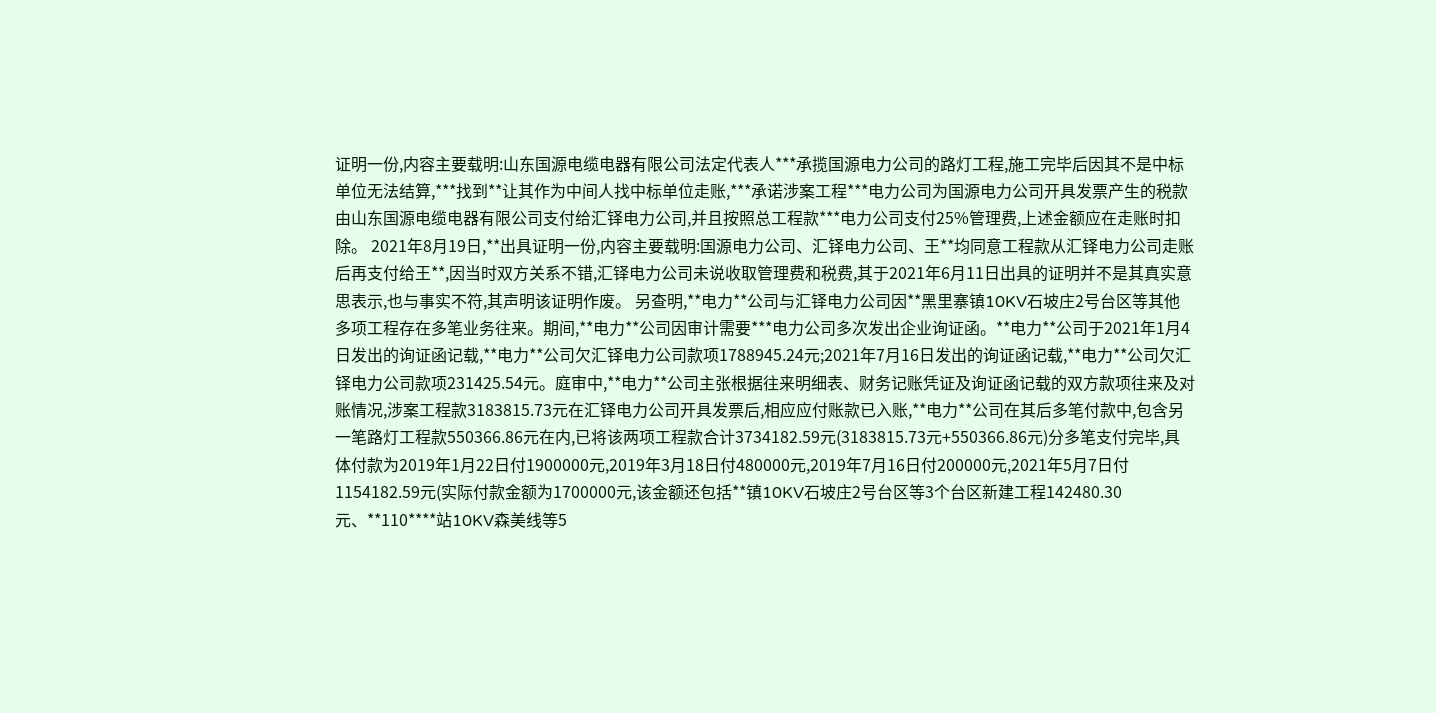证明一份,内容主要载明:山东国源电缆电器有限公司法定代表人***承揽国源电力公司的路灯工程,施工完毕后因其不是中标单位无法结算,***找到**让其作为中间人找中标单位走账,***承诺涉案工程***电力公司为国源电力公司开具发票产生的税款由山东国源电缆电器有限公司支付给汇铎电力公司,并且按照总工程款***电力公司支付25%管理费,上述金额应在走账时扣除。 2021年8月19日,**出具证明一份,内容主要载明:国源电力公司、汇铎电力公司、王**均同意工程款从汇铎电力公司走账后再支付给王**,因当时双方关系不错,汇铎电力公司未说收取管理费和税费,其于2021年6月11日出具的证明并不是其真实意思表示,也与事实不符,其声明该证明作废。 另查明,**电力**公司与汇铎电力公司因**黑里寨镇10KV石坡庄2号台区等其他多项工程存在多笔业务往来。期间,**电力**公司因审计需要***电力公司多次发出企业询证函。**电力**公司于2021年1月4日发出的询证函记载,**电力**公司欠汇铎电力公司款项1788945.24元;2021年7月16日发出的询证函记载,**电力**公司欠汇铎电力公司款项231425.54元。庭审中,**电力**公司主张根据往来明细表、财务记账凭证及询证函记载的双方款项往来及对账情况,涉案工程款3183815.73元在汇铎电力公司开具发票后,相应应付账款已入账,**电力**公司在其后多笔付款中,包含另一笔路灯工程款550366.86元在内,已将该两项工程款合计3734182.59元(3183815.73元+550366.86元)分多笔支付完毕,具体付款为2019年1月22日付1900000元,2019年3月18日付480000元,2019年7月16日付200000元,2021年5月7日付1154182.59元(实际付款金额为1700000元,该金额还包括**镇10KV石坡庄2号台区等3个台区新建工程142480.30元、**110****站10KV森美线等5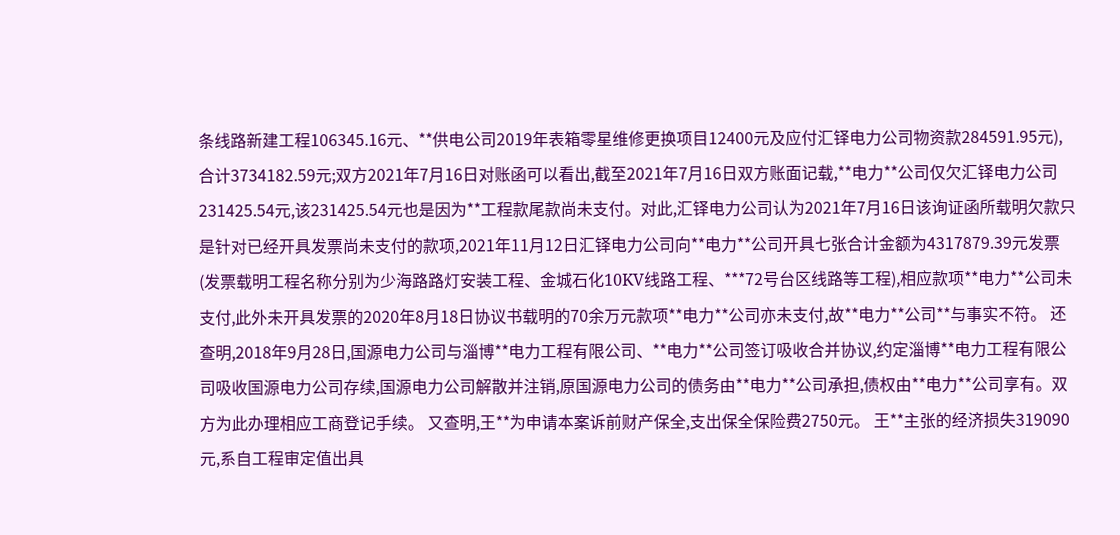条线路新建工程106345.16元、**供电公司2019年表箱零星维修更换项目12400元及应付汇铎电力公司物资款284591.95元),合计3734182.59元;双方2021年7月16日对账函可以看出,截至2021年7月16日双方账面记载,**电力**公司仅欠汇铎电力公司231425.54元,该231425.54元也是因为**工程款尾款尚未支付。对此,汇铎电力公司认为2021年7月16日该询证函所载明欠款只是针对已经开具发票尚未支付的款项,2021年11月12日汇铎电力公司向**电力**公司开具七张合计金额为4317879.39元发票(发票载明工程名称分别为少海路路灯安装工程、金城石化10KV线路工程、***72号台区线路等工程),相应款项**电力**公司未支付,此外未开具发票的2020年8月18日协议书载明的70余万元款项**电力**公司亦未支付,故**电力**公司**与事实不符。 还查明,2018年9月28日,国源电力公司与淄博**电力工程有限公司、**电力**公司签订吸收合并协议,约定淄博**电力工程有限公司吸收国源电力公司存续,国源电力公司解散并注销,原国源电力公司的债务由**电力**公司承担,债权由**电力**公司享有。双方为此办理相应工商登记手续。 又查明,王**为申请本案诉前财产保全,支出保全保险费2750元。 王**主张的经济损失319090元,系自工程审定值出具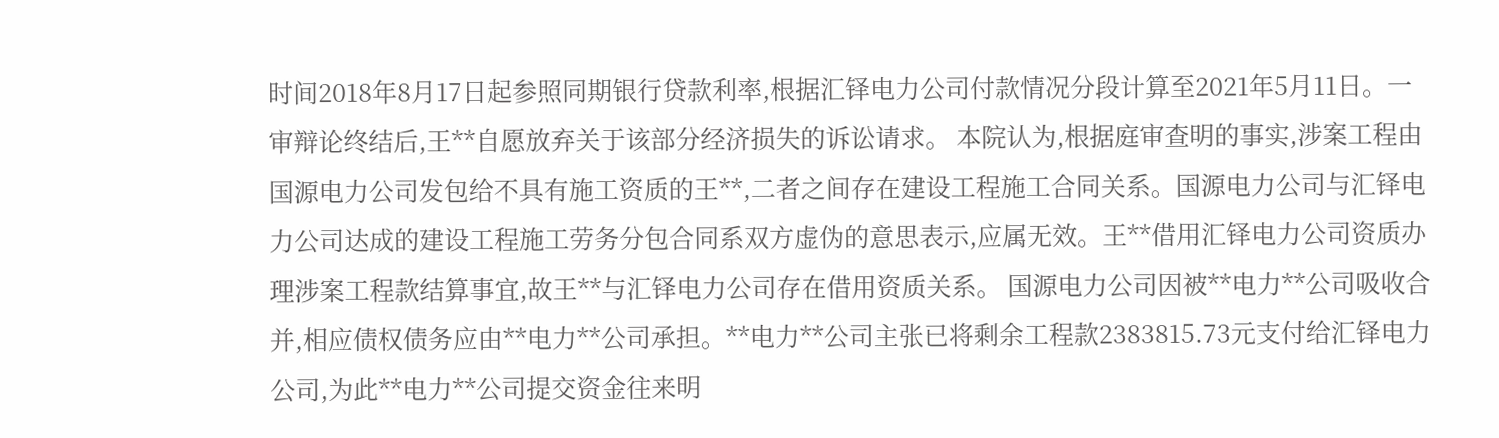时间2018年8月17日起参照同期银行贷款利率,根据汇铎电力公司付款情况分段计算至2021年5月11日。一审辩论终结后,王**自愿放弃关于该部分经济损失的诉讼请求。 本院认为,根据庭审查明的事实,涉案工程由国源电力公司发包给不具有施工资质的王**,二者之间存在建设工程施工合同关系。国源电力公司与汇铎电力公司达成的建设工程施工劳务分包合同系双方虚伪的意思表示,应属无效。王**借用汇铎电力公司资质办理涉案工程款结算事宜,故王**与汇铎电力公司存在借用资质关系。 国源电力公司因被**电力**公司吸收合并,相应债权债务应由**电力**公司承担。**电力**公司主张已将剩余工程款2383815.73元支付给汇铎电力公司,为此**电力**公司提交资金往来明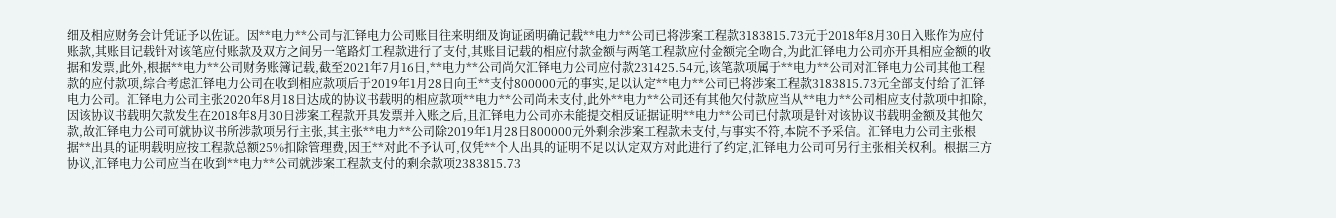细及相应财务会计凭证予以佐证。因**电力**公司与汇铎电力公司账目往来明细及询证函明确记载**电力**公司已将涉案工程款3183815.73元于2018年8月30日入账作为应付账款,其账目记载针对该笔应付账款及双方之间另一笔路灯工程款进行了支付,其账目记载的相应付款金额与两笔工程款应付金额完全吻合,为此汇铎电力公司亦开具相应金额的收据和发票,此外,根据**电力**公司财务账簿记载,截至2021年7月16日,**电力**公司尚欠汇铎电力公司应付款231425.54元,该笔款项属于**电力**公司对汇铎电力公司其他工程款的应付款项,综合考虑汇铎电力公司在收到相应款项后于2019年1月28日向王**支付800000元的事实,足以认定**电力**公司已将涉案工程款3183815.73元全部支付给了汇铎电力公司。汇铎电力公司主张2020年8月18日达成的协议书载明的相应款项**电力**公司尚未支付,此外**电力**公司还有其他欠付款应当从**电力**公司相应支付款项中扣除,因该协议书载明欠款发生在2018年8月30日涉案工程款开具发票并入账之后,且汇铎电力公司亦未能提交相反证据证明**电力**公司已付款项是针对该协议书载明金额及其他欠款,故汇铎电力公司可就协议书所涉款项另行主张,其主张**电力**公司除2019年1月28日800000元外剩余涉案工程款未支付,与事实不符,本院不予采信。汇铎电力公司主张根据**出具的证明载明应按工程款总额25%扣除管理费,因王**对此不予认可,仅凭**个人出具的证明不足以认定双方对此进行了约定,汇铎电力公司可另行主张相关权利。根据三方协议,汇铎电力公司应当在收到**电力**公司就涉案工程款支付的剩余款项2383815.73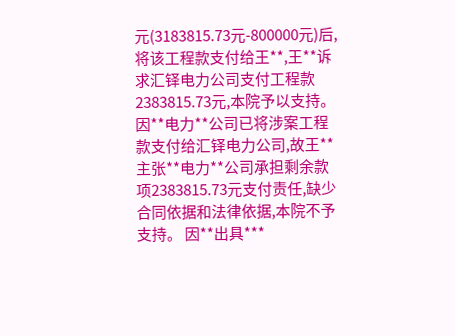元(3183815.73元-800000元)后,将该工程款支付给王**,王**诉求汇铎电力公司支付工程款 2383815.73元,本院予以支持。因**电力**公司已将涉案工程款支付给汇铎电力公司,故王**主张**电力**公司承担剩余款项2383815.73元支付责任,缺少合同依据和法律依据,本院不予支持。 因**出具***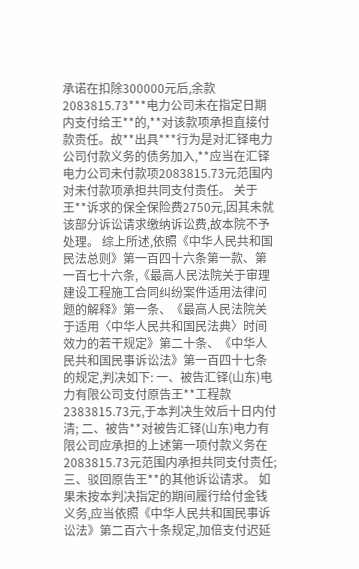承诺在扣除300000元后,余款2083815.73***电力公司未在指定日期内支付给王**的,**对该款项承担直接付款责任。故**出具***行为是对汇铎电力公司付款义务的债务加入,**应当在汇铎电力公司未付款项2083815.73元范围内对未付款项承担共同支付责任。 关于王**诉求的保全保险费2750元,因其未就该部分诉讼请求缴纳诉讼费,故本院不予处理。 综上所述,依照《中华人民共和国民法总则》第一百四十六条第一款、第一百七十六条,《最高人民法院关于审理建设工程施工合同纠纷案件适用法律问题的解释》第一条、《最高人民法院关于适用〈中华人民共和国民法典〉时间效力的若干规定》第二十条、《中华人民共和国民事诉讼法》第一百四十七条的规定,判决如下: 一、被告汇铎(山东)电力有限公司支付原告王**工程款2383815.73元,于本判决生效后十日内付清; 二、被告**对被告汇铎(山东)电力有限公司应承担的上述第一项付款义务在2083815.73元范围内承担共同支付责任; 三、驳回原告王**的其他诉讼请求。 如果未按本判决指定的期间履行给付金钱义务,应当依照《中华人民共和国民事诉讼法》第二百六十条规定,加倍支付迟延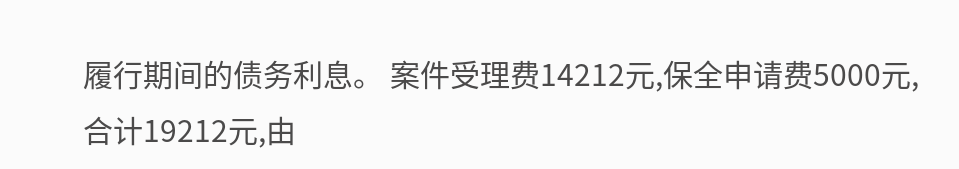履行期间的债务利息。 案件受理费14212元,保全申请费5000元,合计19212元,由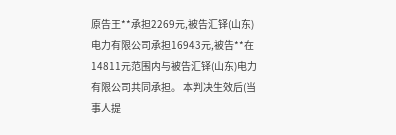原告王**承担2269元,被告汇铎(山东)电力有限公司承担16943元,被告**在14811元范围内与被告汇铎(山东)电力有限公司共同承担。 本判决生效后(当事人提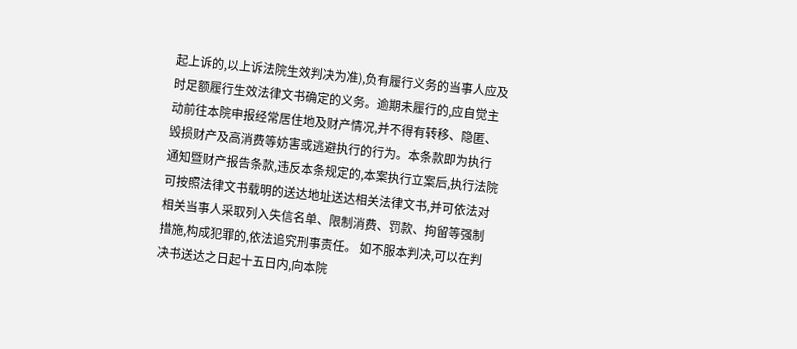起上诉的,以上诉法院生效判决为准),负有履行义务的当事人应及时足额履行生效法律文书确定的义务。逾期未履行的,应自觉主动前往本院申报经常居住地及财产情况,并不得有转移、隐匿、毁损财产及高消费等妨害或逃避执行的行为。本条款即为执行通知暨财产报告条款,违反本条规定的,本案执行立案后,执行法院可按照法律文书载明的送达地址送达相关法律文书,并可依法对相关当事人采取列入失信名单、限制消费、罚款、拘留等强制措施,构成犯罪的,依法追究刑事责任。 如不服本判决,可以在判决书送达之日起十五日内,向本院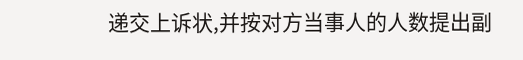递交上诉状,并按对方当事人的人数提出副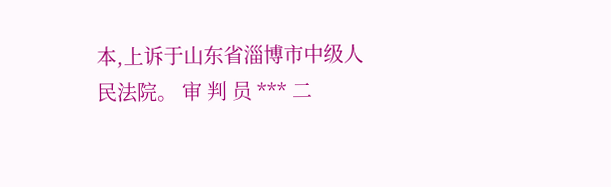本,上诉于山东省淄博市中级人民法院。 审 判 员 *** 二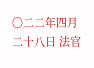〇二二年四月二十八日 法官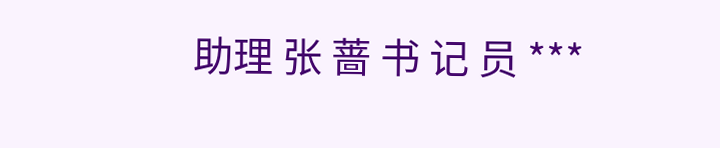助理 张 蔷 书 记 员 ***